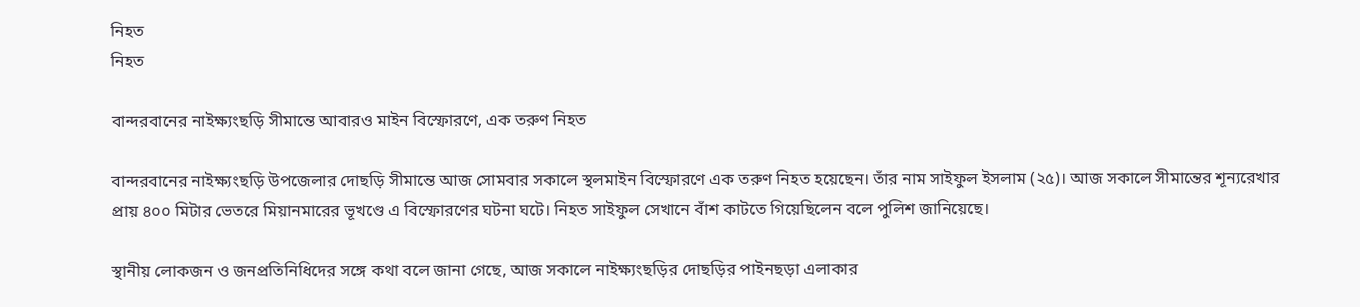নিহত
নিহত

বান্দরবানের নাইক্ষ্যংছড়ি সীমান্তে আবারও মাইন বিস্ফোরণে, এক তরুণ নিহত

বান্দরবানের নাইক্ষ্যংছড়ি উপজেলার দোছড়ি সীমান্তে আজ সোমবার সকালে স্থলমাইন বিস্ফোরণে এক তরুণ নিহত হয়েছেন। তাঁর নাম সাইফুল ইসলাম (২৫)। আজ সকালে সীমান্তের শূন্যরেখার প্রায় ৪০০ মিটার ভেতরে মিয়ানমারের ভূখণ্ডে এ বিস্ফোরণের ঘটনা ঘটে। নিহত সাইফুল সেখানে বাঁশ কাটতে গিয়েছিলেন বলে পুলিশ জানিয়েছে।

স্থানীয় লোকজন ও জনপ্রতিনিধিদের সঙ্গে কথা বলে জানা গেছে, আজ সকালে নাইক্ষ্যংছড়ির দোছড়ির পাইনছড়া এলাকার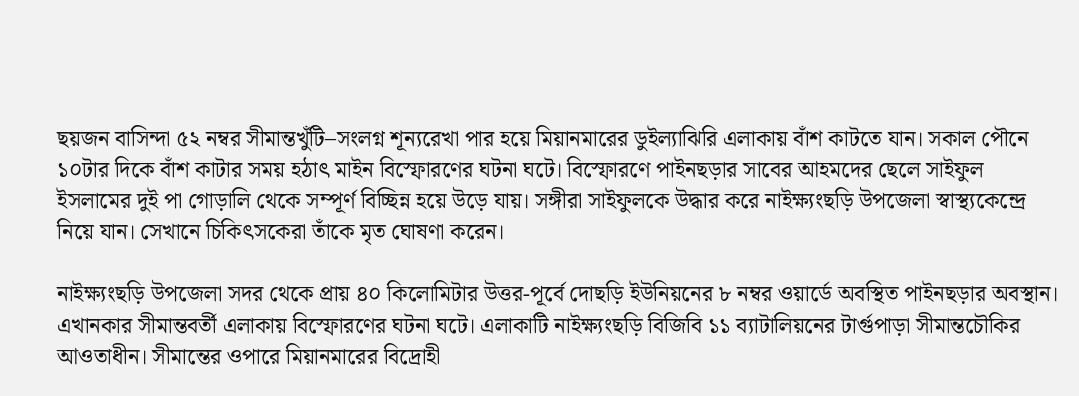ছয়জন বাসিন্দা ৫২ নম্বর সীমান্তখুঁটি–সংলগ্ন শূন্যরেখা পার হয়ে মিয়ানমারের ডুইল্যাঝিরি এলাকায় বাঁশ কাটতে যান। সকাল পৌনে ১০টার দিকে বাঁশ কাটার সময় হঠাৎ মাইন বিস্ফোরণের ঘটনা ঘটে। বিস্ফোরণে পাইনছড়ার সাবের আহমদের ছেলে সাইফুল ইসলামের দুই পা গোড়ালি থেকে সম্পূর্ণ বিচ্ছিন্ন হয়ে উড়ে যায়। সঙ্গীরা সাইফুলকে উদ্ধার করে নাইক্ষ্যংছড়ি উপজেলা স্বাস্থ্যকেন্দ্রে নিয়ে যান। সেখানে চিকিৎসকেরা তাঁকে মৃত ঘোষণা করেন।

নাইক্ষ্যংছড়ি উপজেলা সদর থেকে প্রায় ৪০ কিলোমিটার উত্তর-পূর্বে দোছড়ি ইউনিয়নের ৮ নম্বর ওয়ার্ডে অবস্থিত পাইনছড়ার অবস্থান। এখানকার সীমান্তবর্তী এলাকায় বিস্ফোরণের ঘটনা ঘটে। এলাকাটি নাইক্ষ্যংছড়ি বিজিবি ১১ ব্যাটালিয়নের টার্গুপাড়া সীমান্তচৌকির আওতাধীন। সীমান্তের ওপারে মিয়ানমারের বিদ্রোহী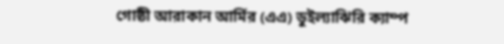গোষ্ঠী আরাকান আর্মির (এএ) ডুইল্যাঝিরি ক্যাম্প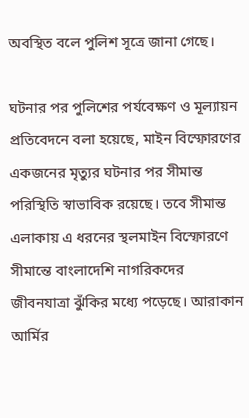অবস্থিত বলে পুলিশ সূত্রে জানা গেছে।

ঘটনার পর পুলিশের পর্যবেক্ষণ ও মূল্যায়ন প্রতিবেদনে বলা হয়েছে, মাইন বিস্ফোরণের একজনের মৃত্যুর ঘটনার পর সীমান্ত পরিস্থিতি স্বাভাবিক রয়েছে। তবে সীমান্ত এলাকায় এ ধরনের স্থলমাইন বিস্ফোরণে সীমান্তে বাংলাদেশি নাগরিকদের জীবনযাত্রা ঝুঁকির মধ্যে পড়েছে। আরাকান আর্মির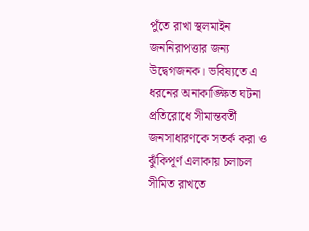পুঁতে রাখা স্থলমাইন জননিরাপত্তার জন্য উদ্বেগজনক। ভবিষ্যতে এ ধরনের অনাকাঙ্ক্ষিত ঘটনা প্রতিরোধে সীমান্তবর্তী জনসাধারণকে সতর্ক করা ও ঝুঁকিপূর্ণ এলাকায় চলাচল সীমিত রাখতে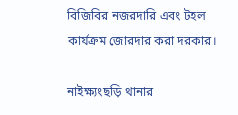বিজিবির নজরদারি এবং টহল কার্যক্রম জোরদার করা দরকার।

নাইক্ষ্যংছড়ি থানার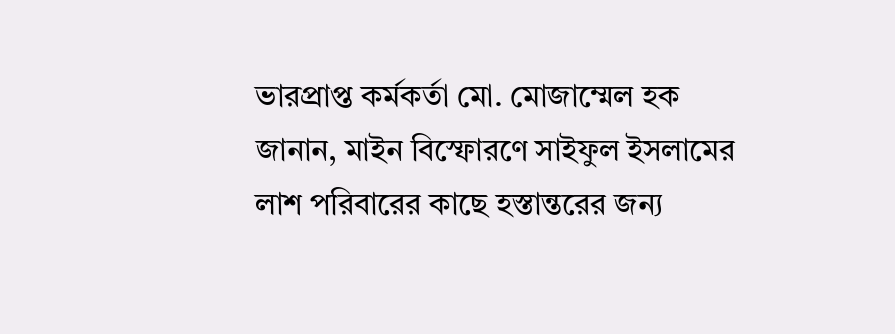ভারপ্রাপ্ত কর্মকর্তা মো. মোজাম্মেল হক জানান, মাইন বিস্ফোরণে সাইফুল ইসলামের লাশ পরিবারের কাছে হস্তান্তরের জন্য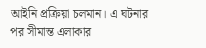আইনি প্রক্রিয়া চলমান। এ ঘটনার পর সীমান্ত এলাকার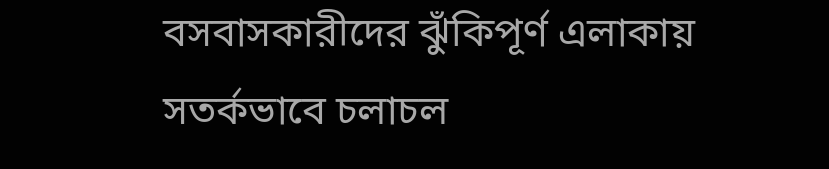বসবাসকারীদের ঝুঁকিপূর্ণ এলাকায় সতর্কভাবে চলাচল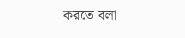করতে বলা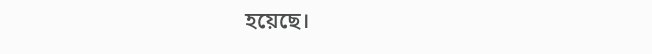হয়েছে।